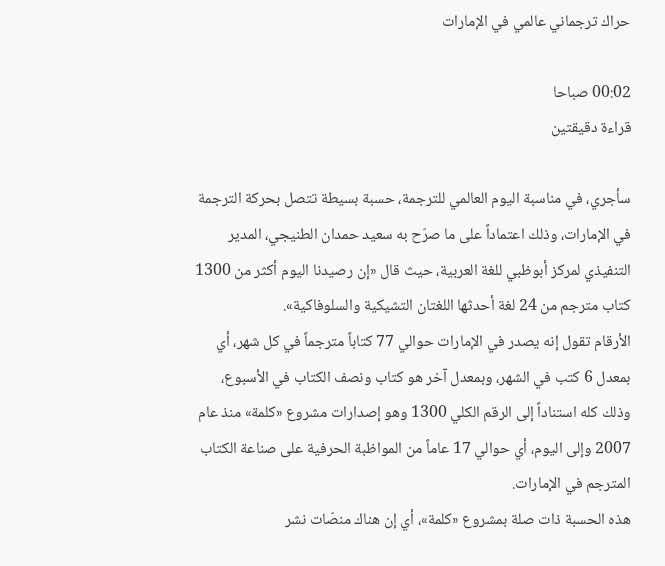حراك ترجماني عالمي في الإمارات

00:02 صباحا
قراءة دقيقتين

سأجري، في مناسبة اليوم العالمي للترجمة، حسبة بسيطة تتصل بحركة الترجمة في الإمارات، وذلك اعتماداً على ما صرّح به سعيد حمدان الطنيجي، المدير التنفيذي لمركز أبوظبي للغة العربية، حيث قال «إن رصيدنا اليوم أكثر من 1300 كتاب مترجم من 24 لغة أحدثها اللغتان التشيكية والسلوفاكية».
الأرقام تقول إنه يصدر في الإمارات حوالي 77 كتاباً مترجماً في كل شهر، أي بمعدل 6 كتب في الشهر، وبمعدل آخر هو كتاب ونصف الكتاب في الأسبوع، وذلك كله استناداً إلى الرقم الكلي 1300 وهو إصدارات مشروع «كلمة» منذ عام 2007 وإلى اليوم، أي حوالي 17 عاماً من المواظبة الحرفية على صناعة الكتاب المترجم في الإمارات.
هذه الحسبة ذات صلة بمشروع «كلمة»، أي إن هناك منصّات نشر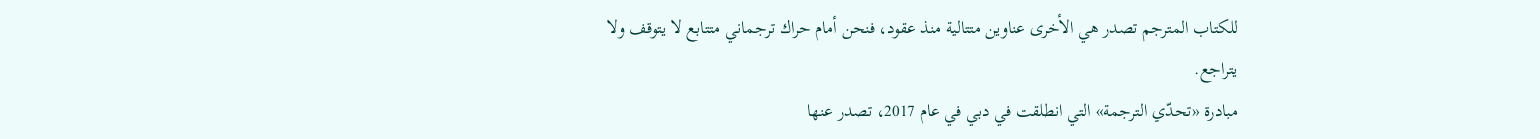للكتاب المترجم تصدر هي الأخرى عناوين متتالية منذ عقود، فنحن أمام حراك ترجماني متتابع لا يتوقف ولا يتراجع.
مبادرة «تحدّي الترجمة» التي انطلقت في دبي في عام 2017، تصدر عنها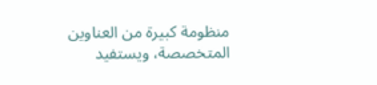منظومة كبيرة من العناوين المتخصصة، ويستفيد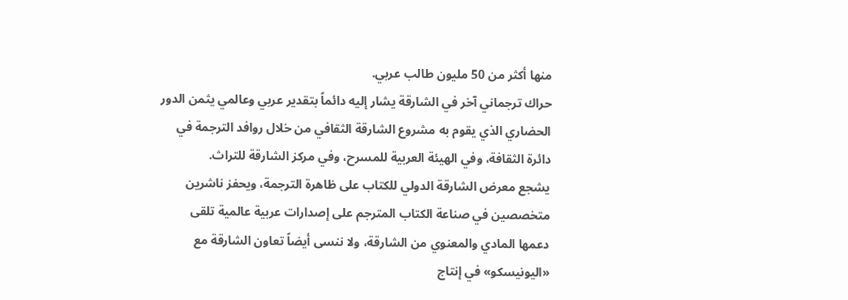منها أكثر من 50 مليون طالب عربي.
حراك ترجماني آخر في الشارقة يشار إليه دائماً بتقدير عربي وعالمي يثمن الدور الحضاري الذي يقوم به مشروع الشارقة الثقافي من خلال روافد الترجمة في دائرة الثقافة، وفي الهيئة العربية للمسرح، وفي مركز الشارقة للتراث.
يشجع معرض الشارقة الدولي للكتاب على ظاهرة الترجمة، ويحفز ناشرين متخصصين في صناعة الكتاب المترجم على إصدارات عربية عالمية تلقى دعمها المادي والمعنوي من الشارقة، ولا ننسى أيضاً تعاون الشارقة مع «اليونيسكو» في إنتاج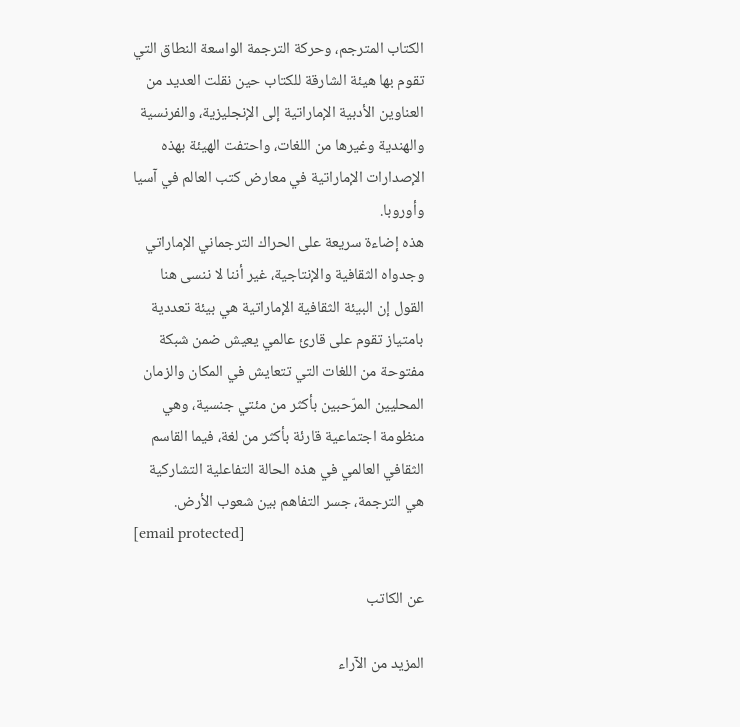الكتاب المترجم، وحركة الترجمة الواسعة النطاق التي تقوم بها هيئة الشارقة للكتاب حين نقلت العديد من العناوين الأدبية الإماراتية إلى الإنجليزية، والفرنسية والهندية وغيرها من اللغات، واحتفت الهيئة بهذه الإصدارات الإماراتية في معارض كتب العالم في آسيا وأوروبا.
هذه إضاءة سريعة على الحراك الترجماني الإماراتي وجدواه الثقافية والإنتاجية، غير أننا لا ننسى هنا القول إن البيئة الثقافية الإماراتية هي بيئة تعددية بامتياز تقوم على قارئ عالمي يعيش ضمن شبكة مفتوحة من اللغات التي تتعايش في المكان والزمان المحليين المرّحبين بأكثر من مئتي جنسية، وهي منظومة اجتماعية قارئة بأكثر من لغة، فيما القاسم الثقافي العالمي في هذه الحالة التفاعلية التشاركية هي الترجمة، جسر التفاهم بين شعوب الأرض.
[email protected]

عن الكاتب

المزيد من الآراء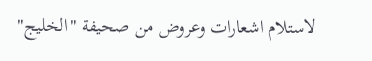لاستلام اشعارات وعروض من صحيفة "الخليج"